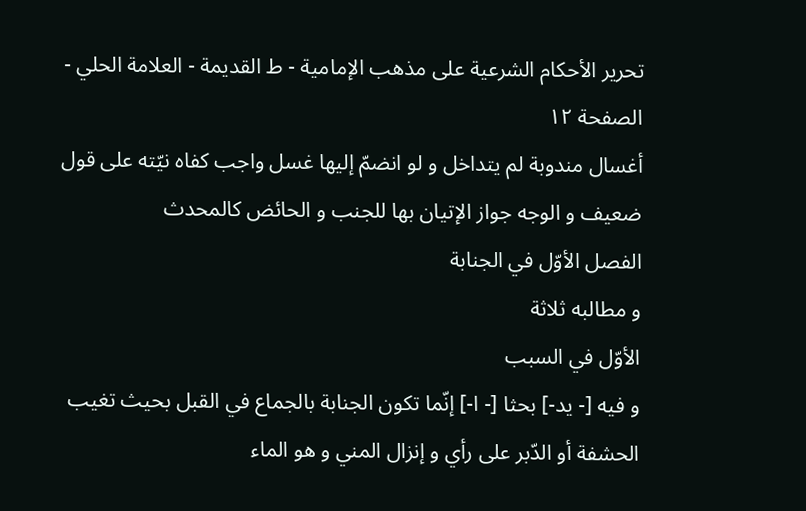تحرير الأحكام الشرعية على مذهب الإمامية - ط القديمة - العلامة الحلي - الصفحة ١٢
أغسال مندوبة لم يتداخل و لو انضمّ إليها غسل واجب كفاه نيّته على قول ضعيف و الوجه جواز الإتيان بها للجنب و الحائض كالمحدث
الفصل الأوّل في الجنابة
و مطالبه ثلاثة
الأوّل في السبب
و فيه [- يد-] بحثا [- ا-] إنّما تكون الجنابة بالجماع في القبل بحيث تغيب الحشفة أو الدّبر على رأي و إنزال المني و هو الماء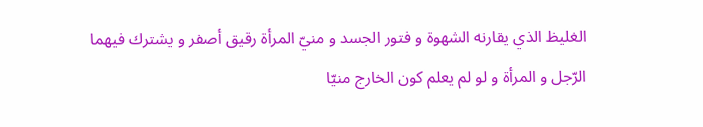الغليظ الذي يقارنه الشهوة و فتور الجسد و منيّ المرأة رقيق أصفر و يشترك فيهما الرّجل و المرأة و لو لم يعلم كون الخارج منيّا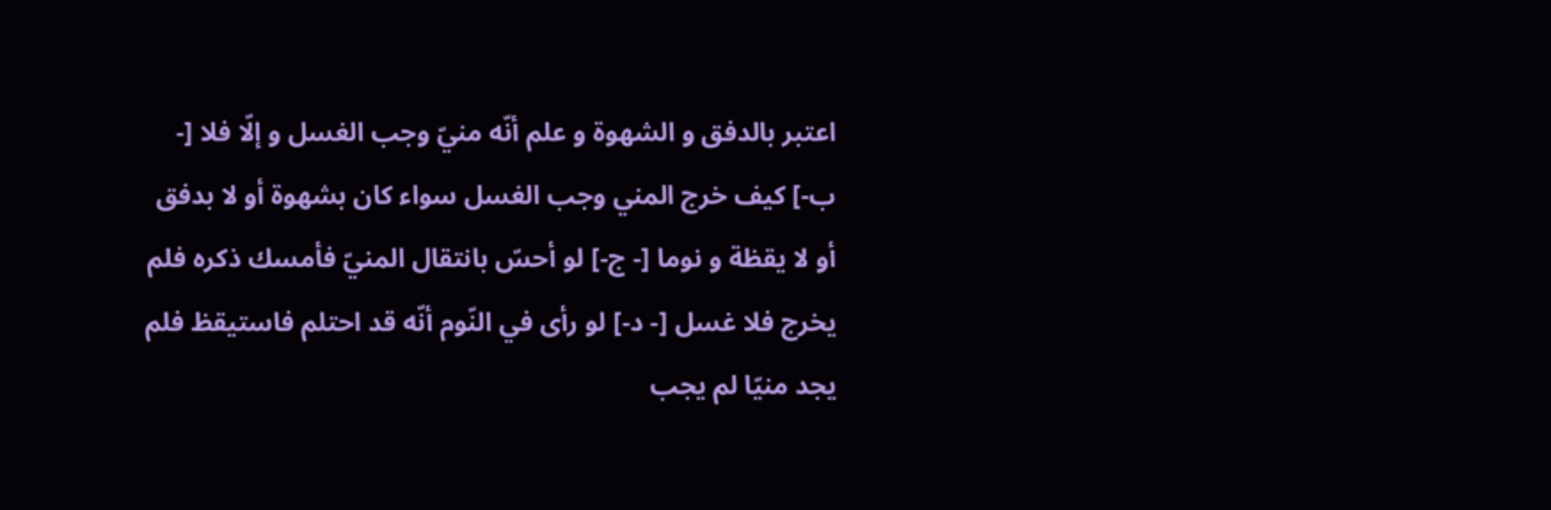اعتبر بالدفق و الشهوة و علم أنّه منيّ وجب الغسل و إلّا فلا [- ب-] كيف خرج المني وجب الغسل سواء كان بشهوة أو لا بدفق أو لا يقظة و نوما [- ج-] لو أحسّ بانتقال المنيّ فأمسك ذكره فلم يخرج فلا غسل [- د-] لو رأى في النّوم أنّه قد احتلم فاستيقظ فلم يجد منيّا لم يجب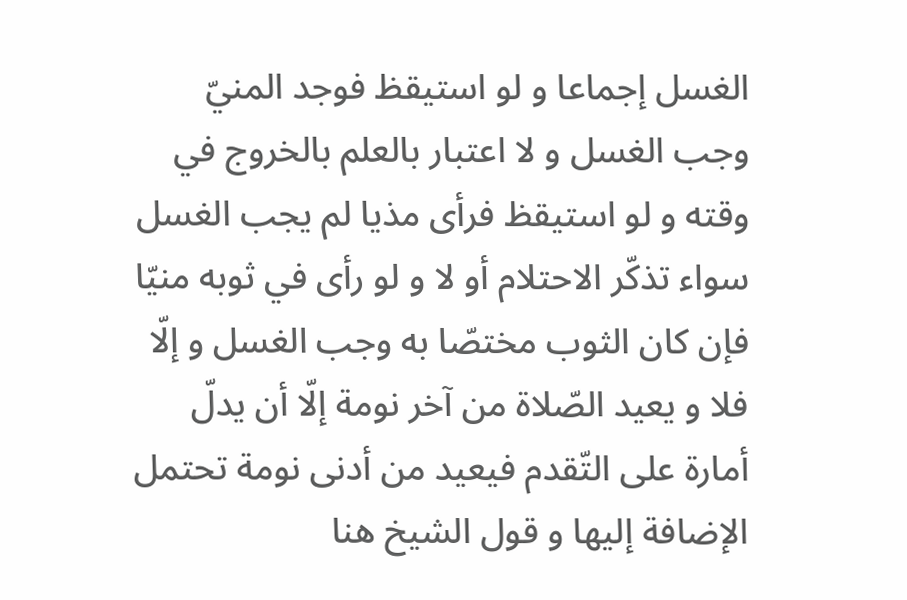الغسل إجماعا و لو استيقظ فوجد المنيّ وجب الغسل و لا اعتبار بالعلم بالخروج في وقته و لو استيقظ فرأى مذيا لم يجب الغسل سواء تذكّر الاحتلام أو لا و لو رأى في ثوبه منيّا فإن كان الثوب مختصّا به وجب الغسل و إلّا فلا و يعيد الصّلاة من آخر نومة إلّا أن يدلّ أمارة على التّقدم فيعيد من أدنى نومة تحتمل الإضافة إليها و قول الشيخ هنا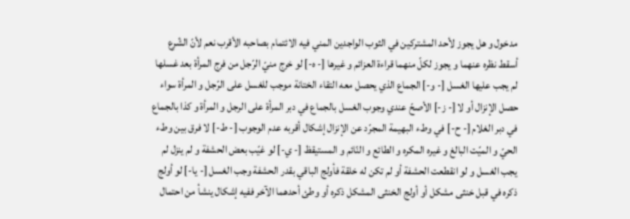مدخول و هل يجوز لأحد المشتركين في الثوب الواجدين المني فيه الائتمام بصاحبه الأقرب نعم لأنّ الشّرع أسقط نظره عنهما و يجوز لكلّ منهما قراءة العزائم و غيرها [- ه-] لو خرج منيّ الرّجل من فرج المرأة بعد غسلها لم يجب عليها الغسل [- و-] الجماع الذي يحصل معه التقاء الختانة موجب للغسل على الرّجل و المرأة سواء حصل الإنزال أو لا [- ز-] الأصحّ عندي وجوب الغسل بالجماع في دبر المرأة على الرجل و المرأة و كذا بالجماع في دبر الغلام [- ح-] في وطء البهيمة المجرّد عن الإنزال إشكال أقربه عدم الوجوب [- ط-] لا فرق بين وطء الحيّ و الميّت البالغ و غيره المكره و الطائع و النّائم و المستيقظ [- ي-] لو غيّب بعض الحشفة و لم ينزل لم يجب الغسل و لو انقطعت الحشفة أو لم تكن له خلقة فأولج الباقي بقدر الحشفة وجب الغسل [- يا-] لو أولج ذكره في قبل خنثى مشكل أو أولج الخنثى المشكل ذكره أو وطئ أحدهما الآخر ففيه إشكال ينشأ من احتمال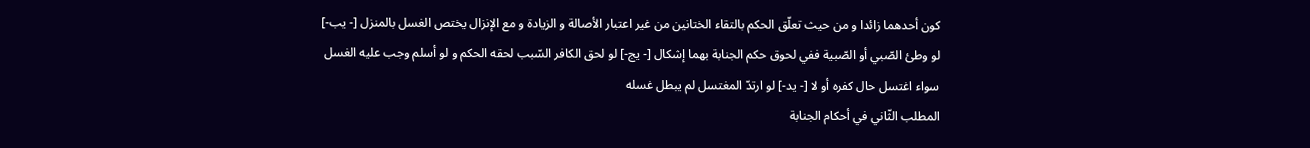كون أحدهما زائدا و من حيث تعلّق الحكم بالتقاء الختانين من غير اعتبار الأصالة و الزيادة و مع الإنزال يختص الغسل بالمنزل [- يب-] لو وطئ الصّبي أو الصّبية ففي لحوق حكم الجنابة بهما إشكال [- يج-] لو لحق الكافر السّبب لحقه الحكم و لو أسلم وجب عليه الغسل سواء اغتسل حال كفره أو لا [- يد-] لو ارتدّ المغتسل لم يبطل غسله
المطلب الثّاني في أحكام الجنابة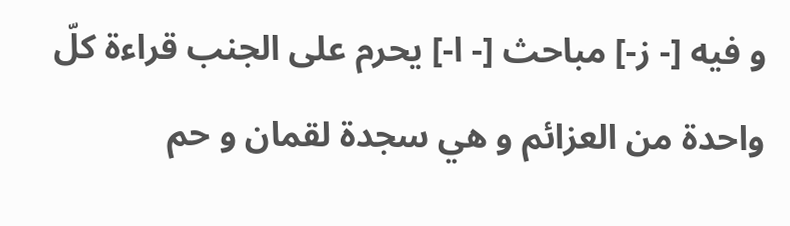و فيه [- ز-] مباحث [- ا-] يحرم على الجنب قراءة كلّ واحدة من العزائم و هي سجدة لقمان و حم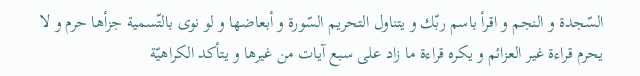السّجدة و النجم و اقرأ باسم ربّك و يتناول التحريم السّورة و أبعاضها و لو نوى بالتّسمية جزأها حرم و لا يحرم قراءة غير العزائم و يكره قراءة ما زاد على سبع آيات من غيرها و يتأكد الكراهيّة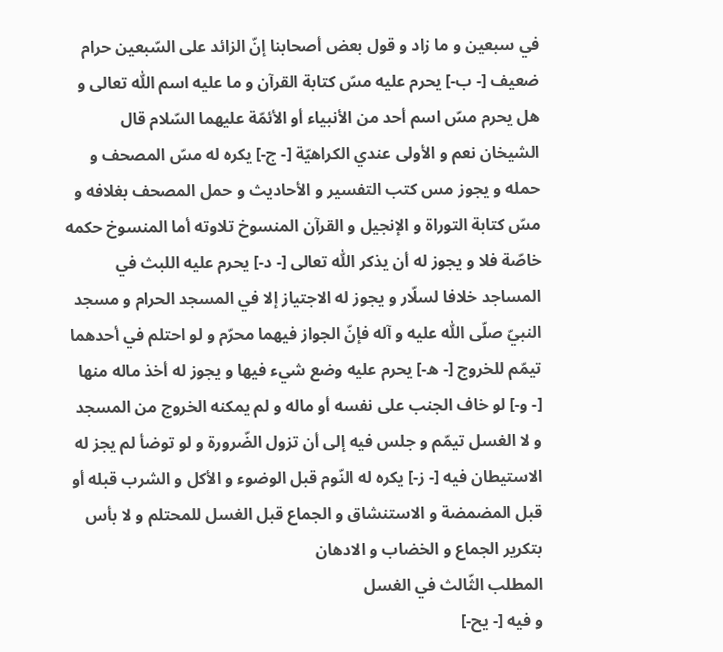في سبعين و ما زاد و قول بعض أصحابنا إنّ الزائد على السّبعين حرام ضعيف [- ب-] يحرم عليه مسّ كتابة القرآن و ما عليه اسم اللّٰه تعالى و هل يحرم مسّ اسم أحد من الأنبياء أو الأئمّة عليهما السّلام قال الشيخان نعم و الأولى عندي الكراهيّة [- ج-] يكره له مسّ المصحف و حمله و يجوز مس كتب التفسير و الأحاديث و حمل المصحف بغلافه و مسّ كتابة التوراة و الإنجيل و القرآن المنسوخ تلاوته أما المنسوخ حكمه خاصّة فلا و يجوز له أن يذكر اللّٰه تعالى [- د-] يحرم عليه اللبث في المساجد خلافا لسلّار و يجوز له الاجتياز إلا في المسجد الحرام و مسجد النبيّ صلّى اللّٰه عليه و آله فإنّ الجواز فيهما محرّم و لو احتلم في أحدهما تيمّم للخروج [- ه-] يحرم عليه وضع شيء فيها و يجوز له أخذ ماله منها [- و-] لو خاف الجنب على نفسه أو ماله و لم يمكنه الخروج من المسجد و لا الغسل تيمّم و جلس فيه إلى أن تزول الضّرورة و لو توضأ لم يجز له الاستيطان فيه [- ز-] يكره له النّوم قبل الوضوء و الأكل و الشرب قبله أو قبل المضمضة و الاستنشاق و الجماع قبل الغسل للمحتلم و لا بأس بتكرير الجماع و الخضاب و الادهان
المطلب الثّالث في الغسل
و فيه [- يح-]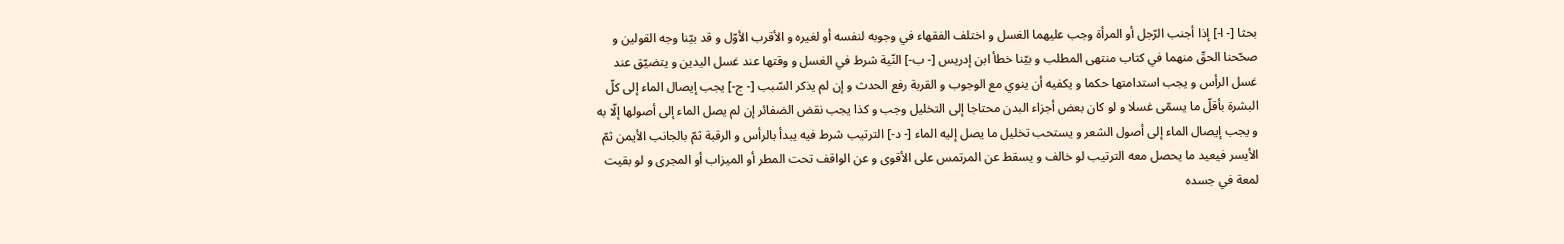بحثا [- ا-] إذا أجنب الرّجل أو المرأة وجب عليهما الغسل و اختلف الفقهاء في وجوبه لنفسه أو لغيره و الأقرب الأوّل و قد بيّنا وجه القولين و صحّحنا الحقّ منهما في كتاب منتهى المطلب و بيّنا خطأ ابن إدريس [- ب-] النّية شرط في الغسل و وقتها عند غسل اليدين و يتضيّق عند غسل الرأس و يجب استدامتها حكما و يكفيه أن ينوي مع الوجوب و القربة رفع الحدث و إن لم يذكر السّبب [- ج-] يجب إيصال الماء إلى كلّ البشرة بأقلّ ما يسمّى غسلا و لو كان بعض أجزاء البدن محتاجا إلى التخليل وجب و كذا يجب نقض الضفائر إن لم يصل الماء إلى أصولها إلّا به و يجب إيصال الماء إلى أصول الشعر و يستحب تخليل ما يصل إليه الماء [- د-] الترتيب شرط فيه يبدأ بالرأس و الرقبة ثمّ بالجانب الأيمن ثمّ الأيسر فيعيد ما يحصل معه الترتيب لو خالف و يسقط عن المرتمس على الأقوى و عن الواقف تحت المطر أو الميزاب أو المجرى و لو بقيت لمعة في جسده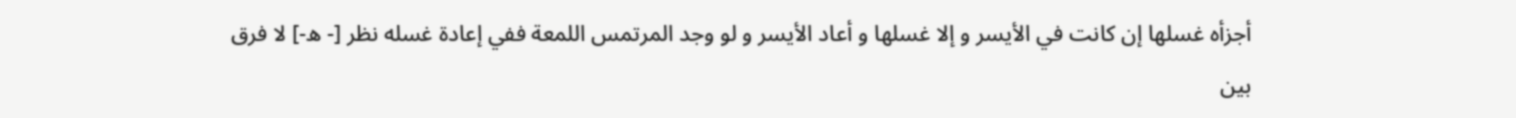أجزأه غسلها إن كانت في الأيسر و إلا غسلها و أعاد الأيسر و لو وجد المرتمس اللمعة ففي إعادة غسله نظر [- ه-] لا فرق بين